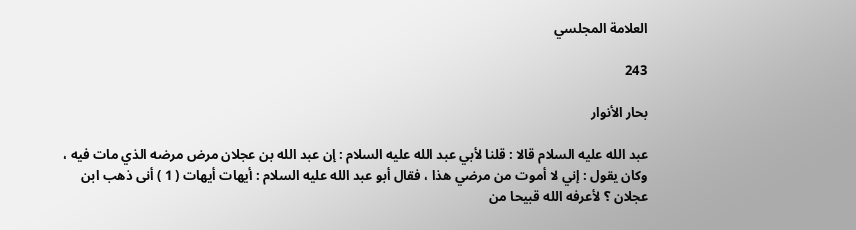العلامة المجلسي

243

بحار الأنوار

عبد الله عليه السلام قالا : قلنا لأبي عبد الله عليه السلام : إن عبد الله بن عجلان مرض مرضه الذي مات فيه ، وكان يقول : إني لا أموت من مرضي هذا ، فقال أبو عبد الله عليه السلام : أيهات أيهات ( 1 ) أنى ذهب ابن عجلان ؟ لأعرفه الله قبيحا من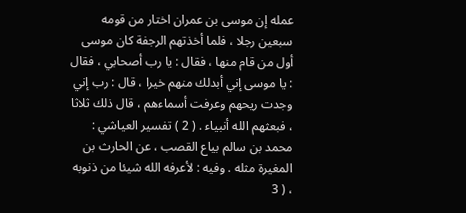عمله إن موسى بن عمران اختار من قومه سبعين رجلا ، فلما أخذتهم الرجفة كان موسى أول من قام منها ، فقال : يا رب أصحابي ، فقال : يا موسى إني أبدلك منهم خيرا ، قال : رب إني وجدت ريحهم وعرفت أسماءهم ، قال ذلك ثلاثا ، فبعثهم الله أنبياء . ( 2 ) تفسير العياشي : محمد بن سالم بياع القصب ، عن الحارث بن المغيرة مثله . وفيه : لأعرفه الله شيئا من ذنوبه ، ( 3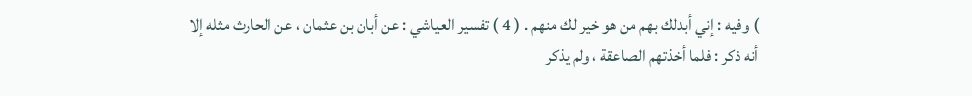) وفيه : إني أبدلك بهم من هو خير لك منهم . ( 4 ) تفسير العياشي : عن أبان بن عثمان ، عن الحارث مثله إلا أنه ذكر : فلما أخذتهم الصاعقة ، ولم يذكر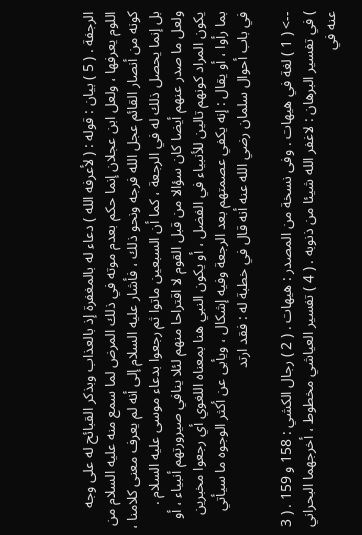الرجفة . ( 5 ) بيان : قوله : ( لأعرفه الله ) دعاء له بالمغفرة إذ بالعذاب وبذكر القبائح له على وجه اللوم يعرفها ، ولعل ابن عجلان إنما حكم بعدم موته في ذلك المرض لما سمع منه عليه السلام من كونه من أنصار القائم عجل الله فرجه ونحو ذلك ، فأشار عليه السلام إلى أنه لم يعرف معنى كلامنا ، بل إنما يحصل ذلك له في الرجعة ، كما أن السبعين ماتوا ثم رجعوا بدعاء موسى عليه السلام . ولعل ما صدر عنهم أيضا كان سؤالا من قبل القوم لا اقتراحا منهم لئلا ينافي صيرورتهم أنبياء ، أو يكون المراد كونهم تالين للأنبياء في الفضل ، أو يكون النبي هنا بمعناه اللغوي أي رجعوا مخبرين بما رأوا ، أو يقال : إنه يكفي عصمتهم بعد الرجعة وفيه إشكال ، ويأبى عن أكثر الوجوه ما سيأتي في باب أحوال سلمان رضي الله عنه أنه قال في خطبة له : فقد ارتد

--> ( 1 ) لغة في هيهات . وفى نسخة من المصدر : هيهات . ( 2 ) رجال الكشي : 158 و 159 . ( 3 ) في تفسير البرهان : لاغفر الله شيئا من ذنوبه . ( 4 ) تفسير العياشي مخطوط ، أخرجهما البحراني عنه في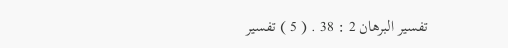تفسير البرهان 2 : 38 . ( 5 ) تفسير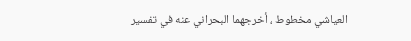العياشي مخطوط ، أخرجهما البحراني عنه في تفسير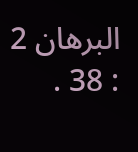البرهان 2 : 38 .